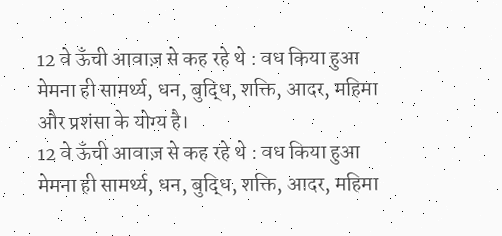12 वे ऊँची आवाज़ से कह रहे थे : वध किया हुआ मेमना ही सामर्थ्य, धन, बुद्धि, शक्ति, आदर, महिमा और प्रशंसा के योग्य है।
12 वे ऊँची आवाज़ से कह रहे थे : वध किया हुआ मेमना ही सामर्थ्य, धन, बुद्धि, शक्ति, आदर, महिमा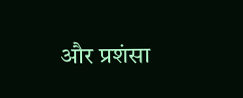और प्रशंसा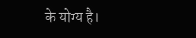के योग्य है।